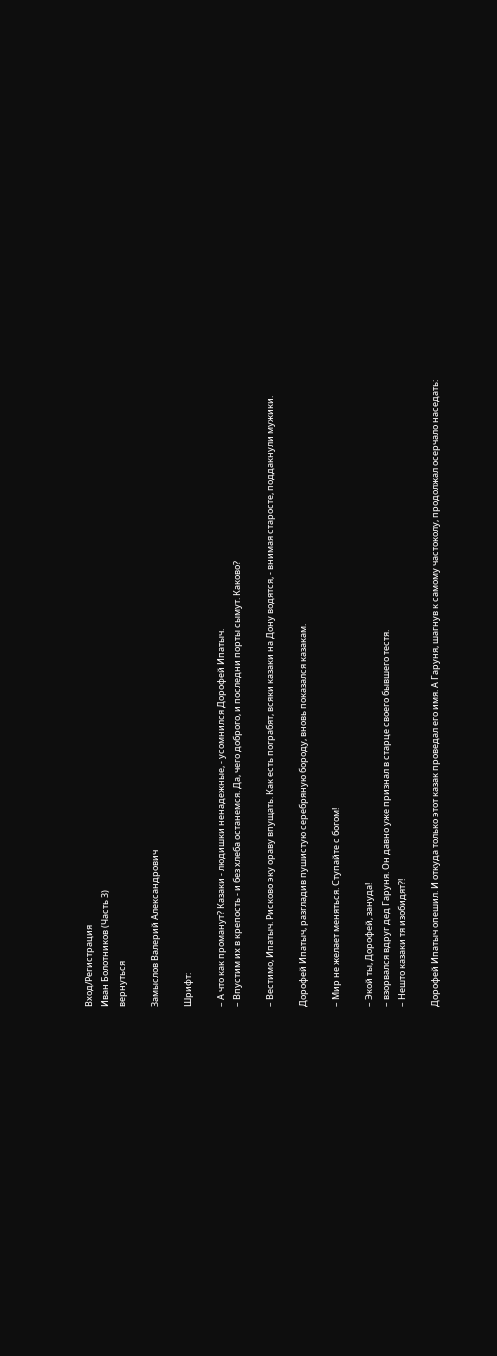Вход/Регистрация
Иван Болотников (Часть 3)
вернуться

Замыслов Валерий Александрович

Шрифт:

– А что как проманут? Казаки - людишки ненадежные, - усомнился Дорофей Ипатыч.
– Впустим их в крепость - и без хлеба останемся. Да, чего доброго, и последни порты сымут. Каково?

– Вестимо, Ипатыч. Рисково эку ораву впущать. Как есть пограбят, всяки казаки на Дону водятся, - внимая старосте, поддакнули мужики.

Дорофей Ипатыч, разгладив пушистую серебряную бороду, вновь показался казакам.

– Мир не желает меняться. Ступайте с богом!

– Экой ты, Дорофей, зануда!
– взорвался вдруг дед Гаруня. Он давно уже признал в старце своего бывшего тестя.
– Нешто казаки тя изобидят?!

Дорофей Ипатыч опешил. И откуда только этот казак проведал его имя. А Гаруня, шагнув к самому частоколу, продолжал осерчало наседать: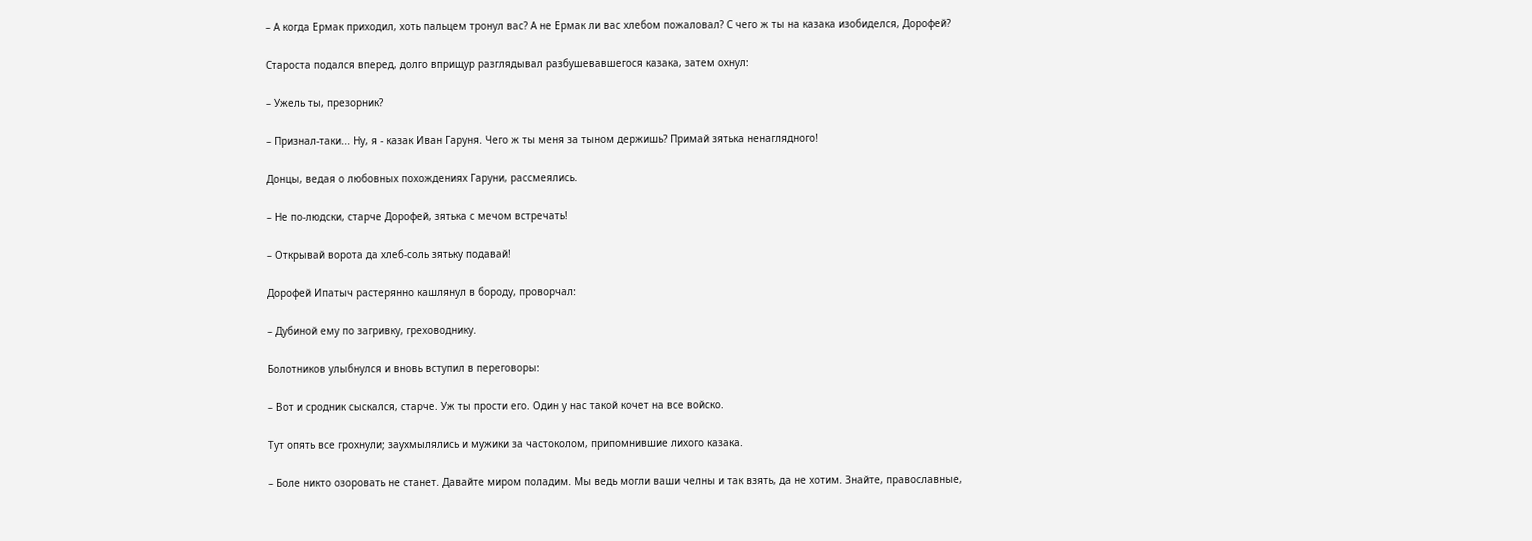– А когда Ермак приходил, хоть пальцем тронул вас? А не Ермак ли вас хлебом пожаловал? С чего ж ты на казака изобиделся, Дорофей?

Староста подался вперед, долго вприщур разглядывал разбушевавшегося казака, затем охнул:

– Ужель ты, презорник?

– Признал-таки... Ну, я - казак Иван Гаруня. Чего ж ты меня за тыном держишь? Примай зятька ненаглядного!

Донцы, ведая о любовных похождениях Гаруни, рассмеялись.

– Не по-людски, старче Дорофей, зятька с мечом встречать!

– Открывай ворота да хлеб-соль зятьку подавай!

Дорофей Ипатыч растерянно кашлянул в бороду, проворчал:

– Дубиной ему по загривку, греховоднику.

Болотников улыбнулся и вновь вступил в переговоры:

– Вот и сродник сыскался, старче. Уж ты прости его. Один у нас такой кочет на все войско.

Тут опять все грохнули; заухмылялись и мужики за частоколом, припомнившие лихого казака.

– Боле никто озоровать не станет. Давайте миром поладим. Мы ведь могли ваши челны и так взять, да не хотим. Знайте, православные,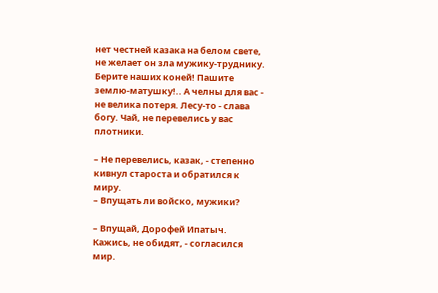нет честней казака на белом свете, не желает он зла мужику-труднику. Берите наших коней! Пашите землю-матушку!.. А челны для вас - не велика потеря. Лесу-то - слава богу. Чай, не перевелись у вас плотники.

– Не перевелись, казак, - степенно кивнул староста и обратился к миру.
– Впущать ли войско, мужики?

– Впущай, Дорофей Ипатыч. Кажись, не обидят, - согласился мир.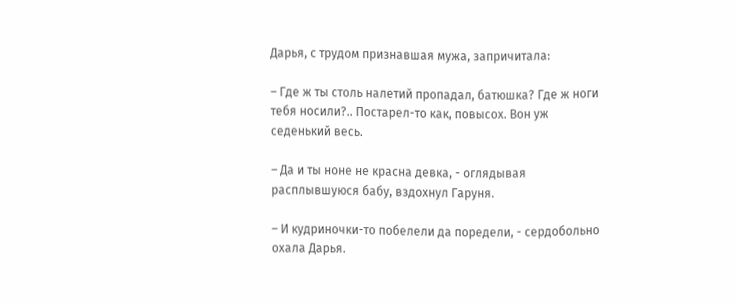Дарья, с трудом признавшая мужа, запричитала:

– Где ж ты столь налетий пропадал, батюшка? Где ж ноги тебя носили?.. Постарел-то как, повысох. Вон уж седенький весь.

– Да и ты ноне не красна девка, - оглядывая расплывшуюся бабу, вздохнул Гаруня.

– И кудриночки-то побелели да поредели, - сердобольно охала Дарья.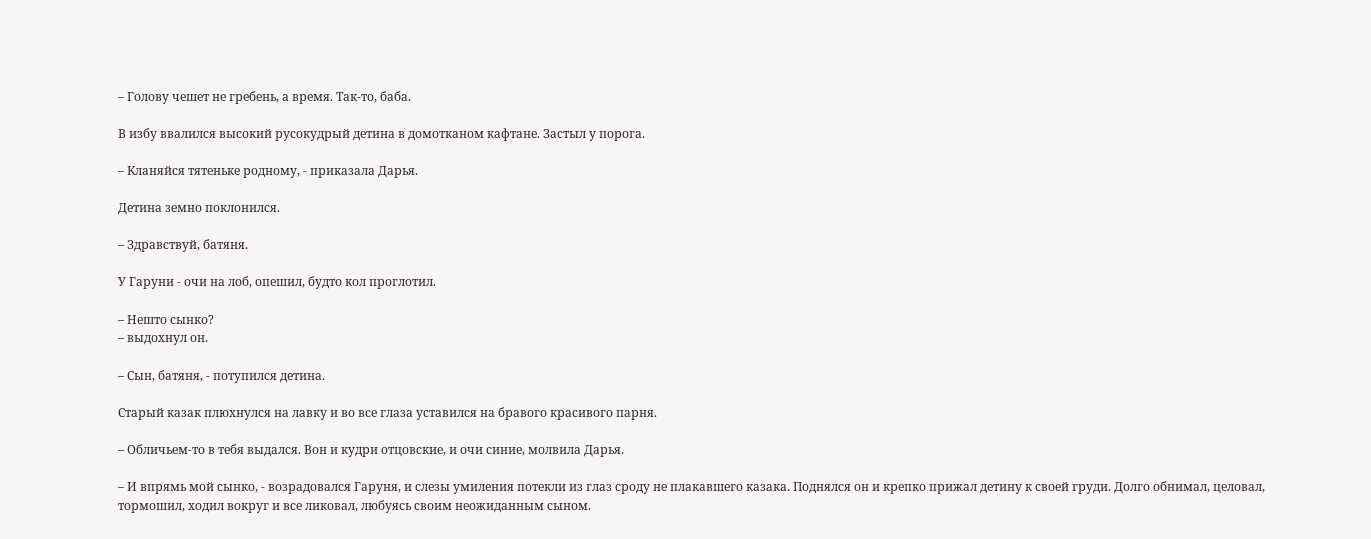– Голову чешет не гребень, а время. Так-то, баба.

В избу ввалился высокий русокудрый детина в домотканом кафтане. Застыл у порога.

– Кланяйся тятеньке родному, - приказала Дарья.

Детина земно поклонился.

– Здравствуй, батяня.

У Гаруни - очи на лоб, опешил, будто кол проглотил.

– Нешто сынко?
– выдохнул он.

– Сын, батяня, - потупился детина.

Старый казак плюхнулся на лавку и во все глаза уставился на бравого красивого парня.

– Обличьем-то в тебя выдался. Вон и кудри отцовские, и очи синие, молвила Дарья.

– И впрямь мой сынко, - возрадовался Гаруня, и слезы умиления потекли из глаз сроду не плакавшего казака. Поднялся он и крепко прижал детину к своей груди. Долго обнимал, целовал, тормошил, ходил вокруг и все ликовал, любуясь своим неожиданным сыном.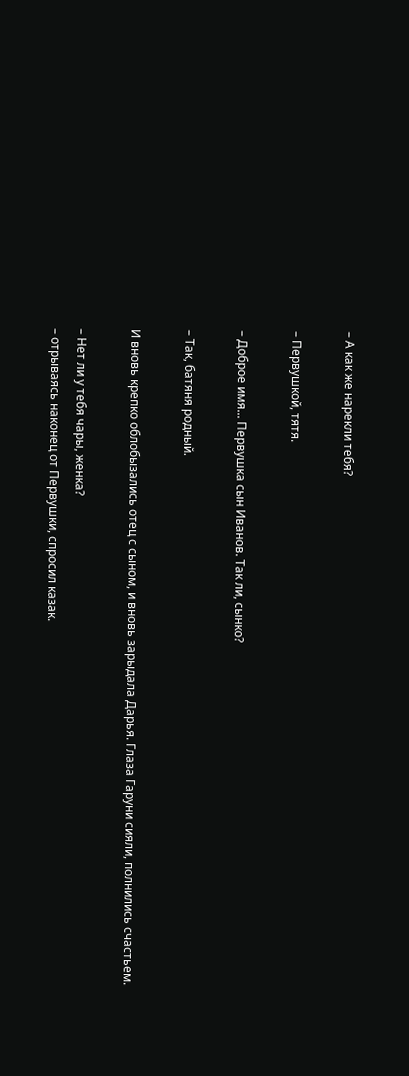– А как же нарекли тебя?

– Первушкой, тятя.

– Доброе имя... Первушка сын Иванов. Так ли, сынко?

– Так, батяня родный.

И вновь крепко облобызались отец с сыном, и вновь зарыдала Дарья. Глаза Гаруни сияли, полнились счастьем.

– Нет ли у тебя чары, женка?
– отрываясь наконец от Первушки, спросил казак.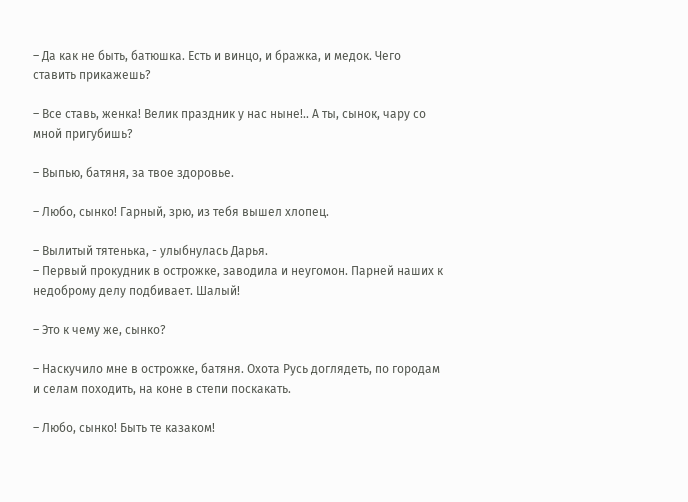– Да как не быть, батюшка. Есть и винцо, и бражка, и медок. Чего ставить прикажешь?

– Все ставь, женка! Велик праздник у нас ныне!.. А ты, сынок, чару со мной пригубишь?

– Выпью, батяня, за твое здоровье.

– Любо, сынко! Гарный, зрю, из тебя вышел хлопец.

– Вылитый тятенька, - улыбнулась Дарья.
– Первый прокудник в острожке, заводила и неугомон. Парней наших к недоброму делу подбивает. Шалый!

– Это к чему же, сынко?

– Наскучило мне в острожке, батяня. Охота Русь доглядеть, по городам и селам походить, на коне в степи поскакать.

– Любо, сынко! Быть те казаком!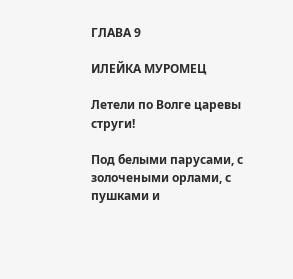ГЛАВА 9

ИЛЕЙКА МУРОМЕЦ

Летели по Волге царевы струги!

Под белыми парусами, с золочеными орлами, с пушками и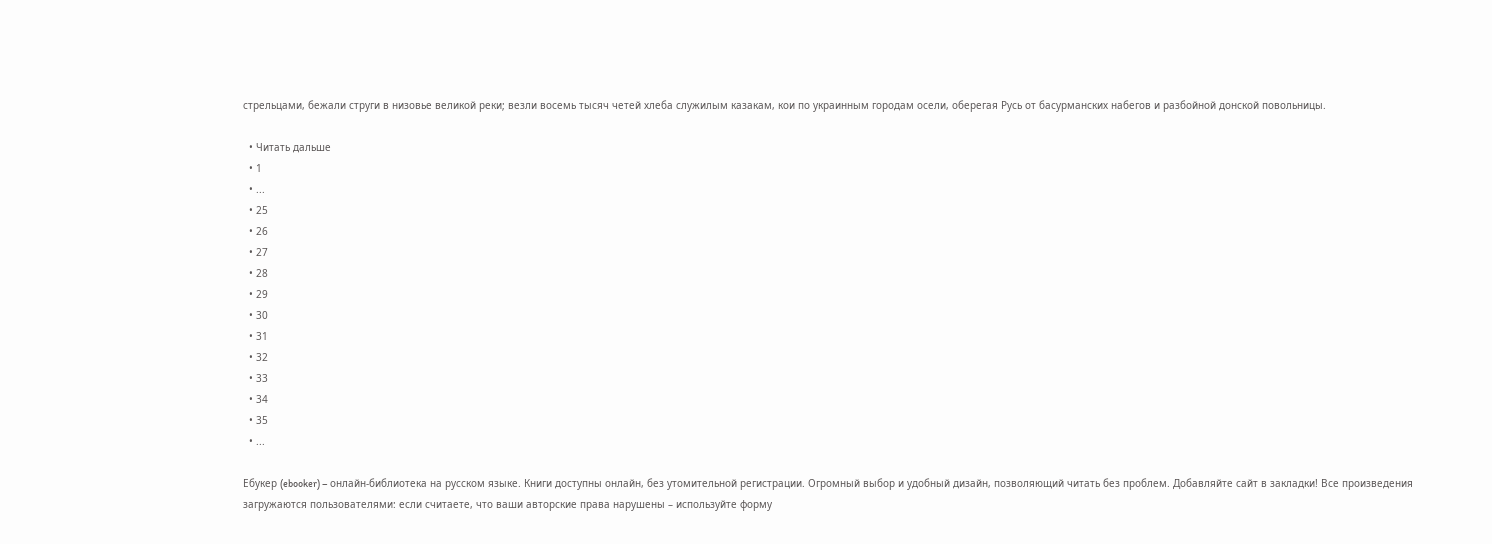стрельцами, бежали струги в низовье великой реки; везли восемь тысяч четей хлеба служилым казакам, кои по украинным городам осели, оберегая Русь от басурманских набегов и разбойной донской повольницы.

  • Читать дальше
  • 1
  • ...
  • 25
  • 26
  • 27
  • 28
  • 29
  • 30
  • 31
  • 32
  • 33
  • 34
  • 35
  • ...

Ебукер (ebooker) – онлайн-библиотека на русском языке. Книги доступны онлайн, без утомительной регистрации. Огромный выбор и удобный дизайн, позволяющий читать без проблем. Добавляйте сайт в закладки! Все произведения загружаются пользователями: если считаете, что ваши авторские права нарушены – используйте форму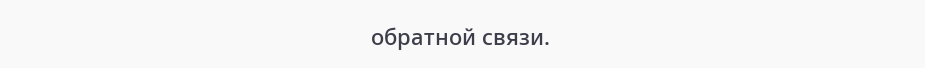обратной связи.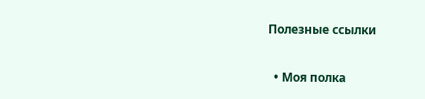Полезные ссылки

  • Моя полка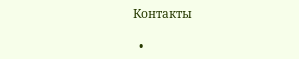Контакты

  •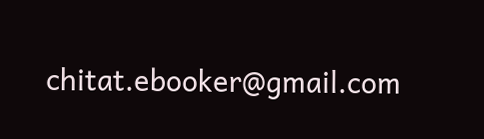chitat.ebooker@gmail.com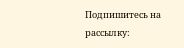Подпишитесь на рассылку: